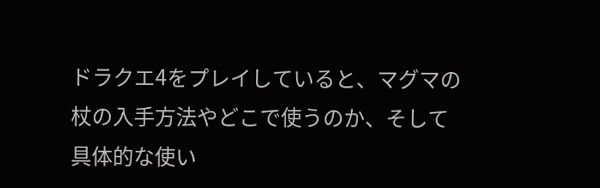ドラクエ4をプレイしていると、マグマの杖の入手方法やどこで使うのか、そして具体的な使い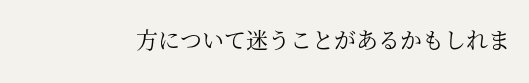方について迷うことがあるかもしれま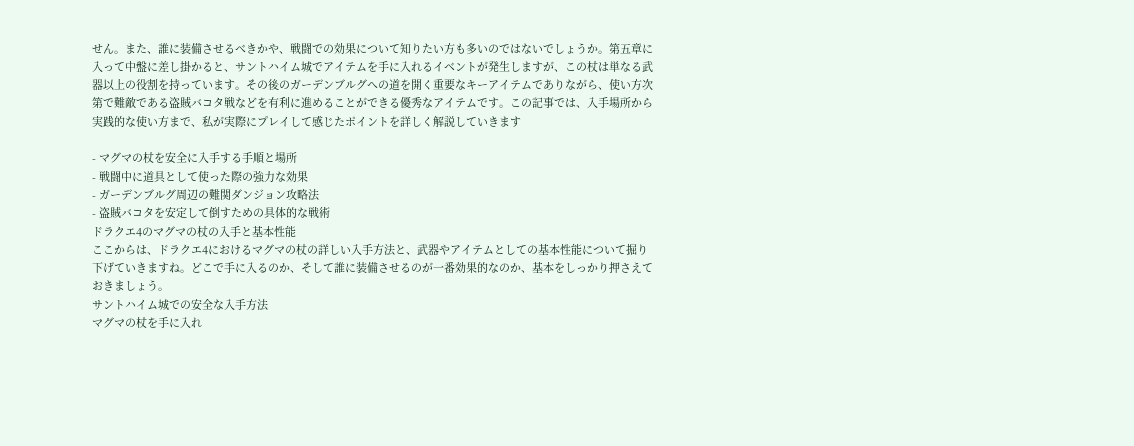せん。また、誰に装備させるべきかや、戦闘での効果について知りたい方も多いのではないでしょうか。第五章に入って中盤に差し掛かると、サントハイム城でアイテムを手に入れるイベントが発生しますが、この杖は単なる武器以上の役割を持っています。その後のガーデンブルグへの道を開く重要なキーアイテムでありながら、使い方次第で難敵である盗賊バコタ戦などを有利に進めることができる優秀なアイテムです。この記事では、入手場所から実践的な使い方まで、私が実際にプレイして感じたポイントを詳しく解説していきます

- マグマの杖を安全に入手する手順と場所
- 戦闘中に道具として使った際の強力な効果
- ガーデンブルグ周辺の難関ダンジョン攻略法
- 盗賊バコタを安定して倒すための具体的な戦術
ドラクエ4のマグマの杖の入手と基本性能
ここからは、ドラクエ4におけるマグマの杖の詳しい入手方法と、武器やアイテムとしての基本性能について掘り下げていきますね。どこで手に入るのか、そして誰に装備させるのが一番効果的なのか、基本をしっかり押さえておきましょう。
サントハイム城での安全な入手方法
マグマの杖を手に入れ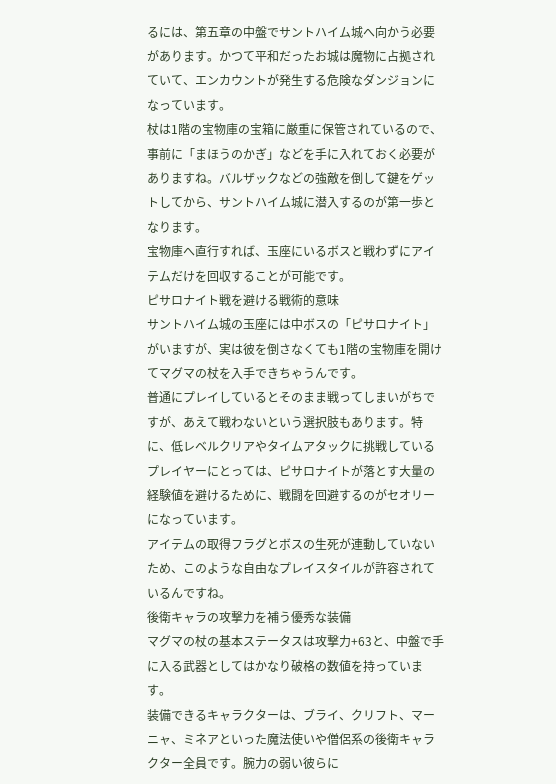るには、第五章の中盤でサントハイム城へ向かう必要があります。かつて平和だったお城は魔物に占拠されていて、エンカウントが発生する危険なダンジョンになっています。
杖は1階の宝物庫の宝箱に厳重に保管されているので、事前に「まほうのかぎ」などを手に入れておく必要がありますね。バルザックなどの強敵を倒して鍵をゲットしてから、サントハイム城に潜入するのが第一歩となります。
宝物庫へ直行すれば、玉座にいるボスと戦わずにアイテムだけを回収することが可能です。
ピサロナイト戦を避ける戦術的意味
サントハイム城の玉座には中ボスの「ピサロナイト」がいますが、実は彼を倒さなくても1階の宝物庫を開けてマグマの杖を入手できちゃうんです。
普通にプレイしているとそのまま戦ってしまいがちですが、あえて戦わないという選択肢もあります。特に、低レベルクリアやタイムアタックに挑戦しているプレイヤーにとっては、ピサロナイトが落とす大量の経験値を避けるために、戦闘を回避するのがセオリーになっています。
アイテムの取得フラグとボスの生死が連動していないため、このような自由なプレイスタイルが許容されているんですね。
後衛キャラの攻撃力を補う優秀な装備
マグマの杖の基本ステータスは攻撃力+63と、中盤で手に入る武器としてはかなり破格の数値を持っています。
装備できるキャラクターは、ブライ、クリフト、マーニャ、ミネアといった魔法使いや僧侶系の後衛キャラクター全員です。腕力の弱い彼らに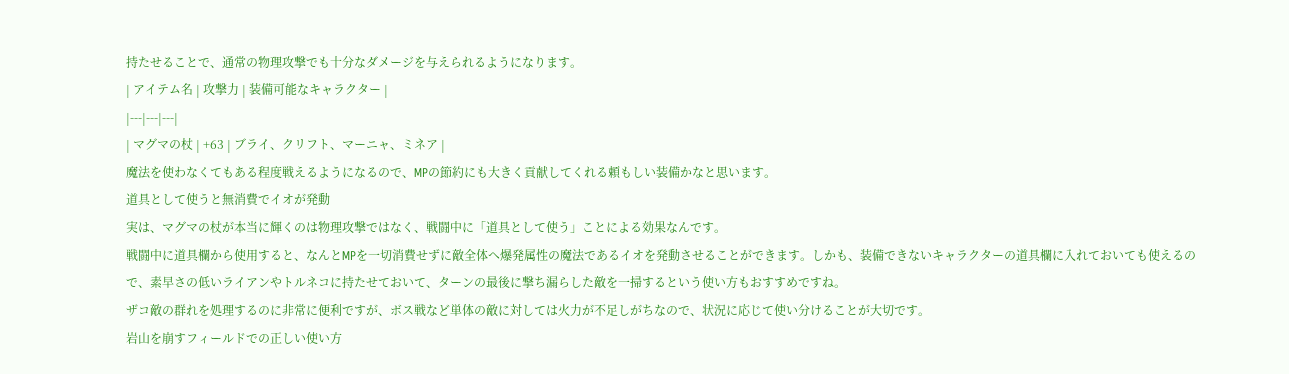持たせることで、通常の物理攻撃でも十分なダメージを与えられるようになります。
| アイテム名 | 攻撃力 | 装備可能なキャラクター |
|---|---|---|
| マグマの杖 | +63 | ブライ、クリフト、マーニャ、ミネア |
魔法を使わなくてもある程度戦えるようになるので、MPの節約にも大きく貢献してくれる頼もしい装備かなと思います。
道具として使うと無消費でイオが発動
実は、マグマの杖が本当に輝くのは物理攻撃ではなく、戦闘中に「道具として使う」ことによる効果なんです。
戦闘中に道具欄から使用すると、なんとMPを一切消費せずに敵全体へ爆発属性の魔法であるイオを発動させることができます。しかも、装備できないキャラクターの道具欄に入れておいても使えるので、素早さの低いライアンやトルネコに持たせておいて、ターンの最後に撃ち漏らした敵を一掃するという使い方もおすすめですね。
ザコ敵の群れを処理するのに非常に便利ですが、ボス戦など単体の敵に対しては火力が不足しがちなので、状況に応じて使い分けることが大切です。
岩山を崩すフィールドでの正しい使い方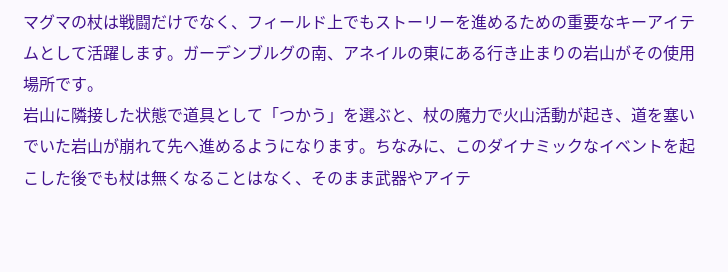マグマの杖は戦闘だけでなく、フィールド上でもストーリーを進めるための重要なキーアイテムとして活躍します。ガーデンブルグの南、アネイルの東にある行き止まりの岩山がその使用場所です。
岩山に隣接した状態で道具として「つかう」を選ぶと、杖の魔力で火山活動が起き、道を塞いでいた岩山が崩れて先へ進めるようになります。ちなみに、このダイナミックなイベントを起こした後でも杖は無くなることはなく、そのまま武器やアイテ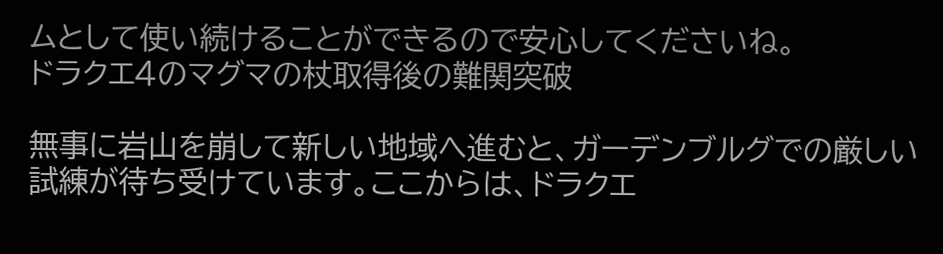ムとして使い続けることができるので安心してくださいね。
ドラクエ4のマグマの杖取得後の難関突破

無事に岩山を崩して新しい地域へ進むと、ガーデンブルグでの厳しい試練が待ち受けています。ここからは、ドラクエ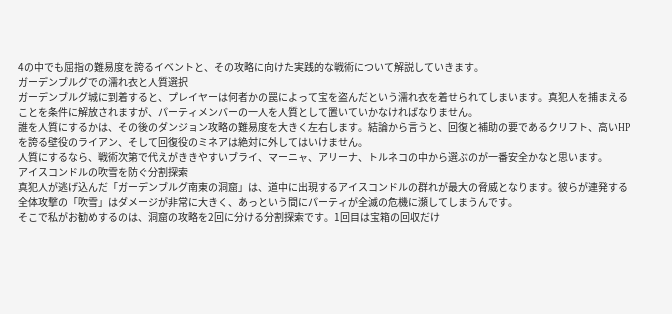4の中でも屈指の難易度を誇るイベントと、その攻略に向けた実践的な戦術について解説していきます。
ガーデンブルグでの濡れ衣と人質選択
ガーデンブルグ城に到着すると、プレイヤーは何者かの罠によって宝を盗んだという濡れ衣を着せられてしまいます。真犯人を捕まえることを条件に解放されますが、パーティメンバーの一人を人質として置いていかなければなりません。
誰を人質にするかは、その後のダンジョン攻略の難易度を大きく左右します。結論から言うと、回復と補助の要であるクリフト、高いHPを誇る壁役のライアン、そして回復役のミネアは絶対に外してはいけません。
人質にするなら、戦術次第で代えがききやすいブライ、マーニャ、アリーナ、トルネコの中から選ぶのが一番安全かなと思います。
アイスコンドルの吹雪を防ぐ分割探索
真犯人が逃げ込んだ「ガーデンブルグ南東の洞窟」は、道中に出現するアイスコンドルの群れが最大の脅威となります。彼らが連発する全体攻撃の「吹雪」はダメージが非常に大きく、あっという間にパーティが全滅の危機に瀕してしまうんです。
そこで私がお勧めするのは、洞窟の攻略を2回に分ける分割探索です。1回目は宝箱の回収だけ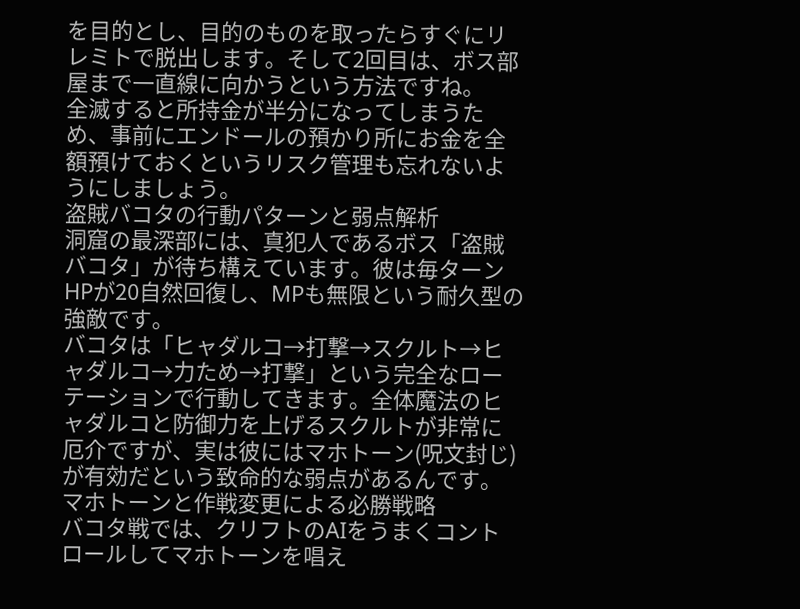を目的とし、目的のものを取ったらすぐにリレミトで脱出します。そして2回目は、ボス部屋まで一直線に向かうという方法ですね。
全滅すると所持金が半分になってしまうため、事前にエンドールの預かり所にお金を全額預けておくというリスク管理も忘れないようにしましょう。
盗賊バコタの行動パターンと弱点解析
洞窟の最深部には、真犯人であるボス「盗賊バコタ」が待ち構えています。彼は毎ターンHPが20自然回復し、MPも無限という耐久型の強敵です。
バコタは「ヒャダルコ→打撃→スクルト→ヒャダルコ→力ため→打撃」という完全なローテーションで行動してきます。全体魔法のヒャダルコと防御力を上げるスクルトが非常に厄介ですが、実は彼にはマホトーン(呪文封じ)が有効だという致命的な弱点があるんです。
マホトーンと作戦変更による必勝戦略
バコタ戦では、クリフトのAIをうまくコントロールしてマホトーンを唱え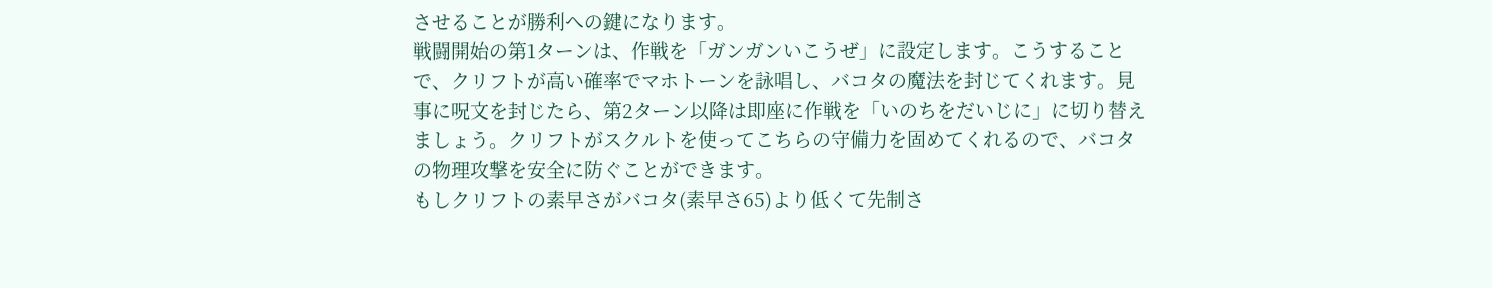させることが勝利への鍵になります。
戦闘開始の第1ターンは、作戦を「ガンガンいこうぜ」に設定します。こうすることで、クリフトが高い確率でマホトーンを詠唱し、バコタの魔法を封じてくれます。見事に呪文を封じたら、第2ターン以降は即座に作戦を「いのちをだいじに」に切り替えましょう。クリフトがスクルトを使ってこちらの守備力を固めてくれるので、バコタの物理攻撃を安全に防ぐことができます。
もしクリフトの素早さがバコタ(素早さ65)より低くて先制さ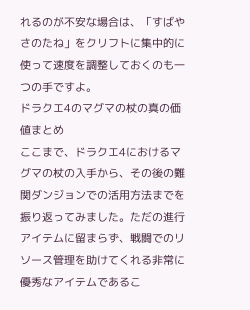れるのが不安な場合は、「すばやさのたね」をクリフトに集中的に使って速度を調整しておくのも一つの手ですよ。
ドラクエ4のマグマの杖の真の価値まとめ
ここまで、ドラクエ4におけるマグマの杖の入手から、その後の難関ダンジョンでの活用方法までを振り返ってみました。ただの進行アイテムに留まらず、戦闘でのリソース管理を助けてくれる非常に優秀なアイテムであるこ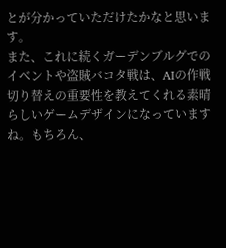とが分かっていただけたかなと思います。
また、これに続くガーデンブルグでのイベントや盗賊バコタ戦は、AIの作戦切り替えの重要性を教えてくれる素晴らしいゲームデザインになっていますね。もちろん、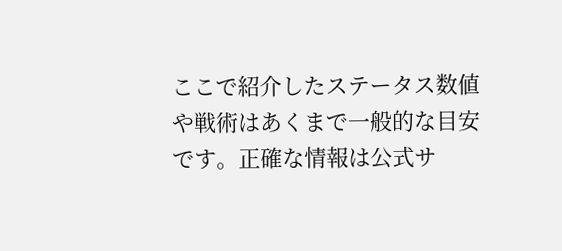ここで紹介したステータス数値や戦術はあくまで一般的な目安です。正確な情報は公式サ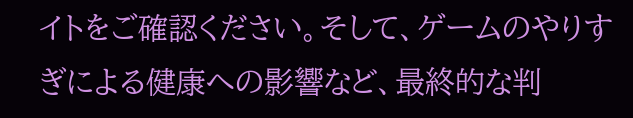イトをご確認ください。そして、ゲームのやりすぎによる健康への影響など、最終的な判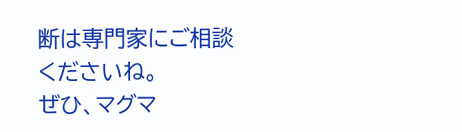断は専門家にご相談くださいね。
ぜひ、マグマ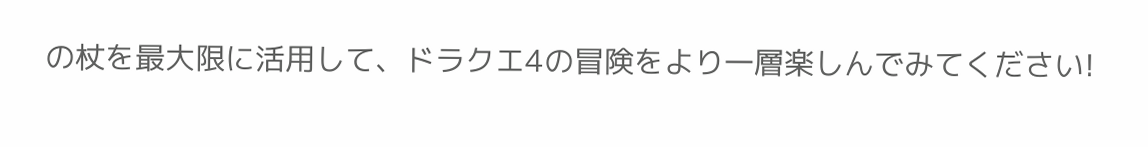の杖を最大限に活用して、ドラクエ4の冒険をより一層楽しんでみてください!